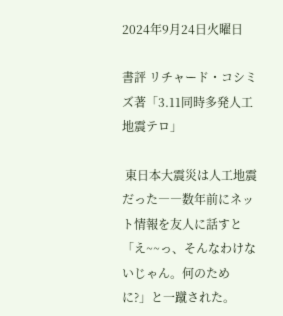2024年9月24日火曜日

書評 リチャード・コシミズ著「3.11同時多発人工地震テロ」

 東日本大震災は人工地震だった――数年前にネット情報を友人に話すと「え~~っ、そんなわけないじゃん。何のために?」と一蹴された。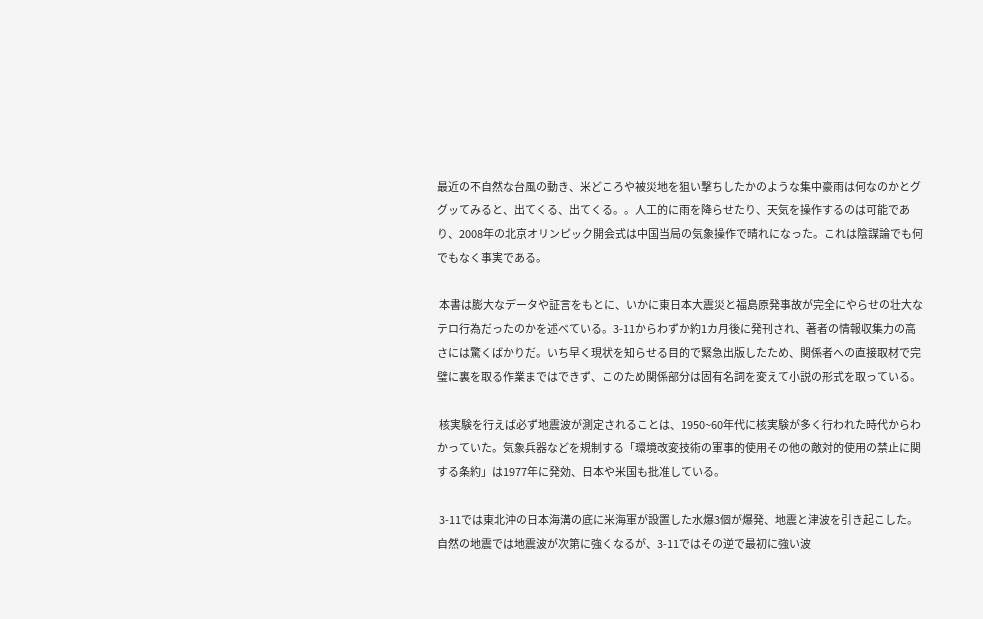最近の不自然な台風の動き、米どころや被災地を狙い撃ちしたかのような集中豪雨は何なのかとググッてみると、出てくる、出てくる。。人工的に雨を降らせたり、天気を操作するのは可能であり、2008年の北京オリンピック開会式は中国当局の気象操作で晴れになった。これは陰謀論でも何でもなく事実である。

 本書は膨大なデータや証言をもとに、いかに東日本大震災と福島原発事故が完全にやらせの壮大なテロ行為だったのかを述べている。3-11からわずか約1カ月後に発刊され、著者の情報収集力の高さには驚くばかりだ。いち早く現状を知らせる目的で緊急出版したため、関係者への直接取材で完璧に裏を取る作業まではできず、このため関係部分は固有名詞を変えて小説の形式を取っている。

 核実験を行えば必ず地震波が測定されることは、1950~60年代に核実験が多く行われた時代からわかっていた。気象兵器などを規制する「環境改変技術の軍事的使用その他の敵対的使用の禁止に関する条約」は1977年に発効、日本や米国も批准している。

 3-11では東北沖の日本海溝の底に米海軍が設置した水爆3個が爆発、地震と津波を引き起こした。自然の地震では地震波が次第に強くなるが、3-11ではその逆で最初に強い波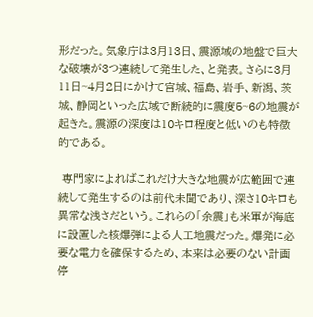形だった。気象庁は3月13日、震源域の地盤で巨大な破壊が3つ連続して発生した、と発表。さらに3月11日~4月2日にかけて宮城、福島、岩手、新潟、茨城、静岡といった広域で断続的に震度5~6の地震が起きた。震源の深度は10キロ程度と低いのも特徴的である。

 専門家によればこれだけ大きな地震が広範囲で連続して発生するのは前代未聞であり、深さ10キロも異常な浅さだという。これらの「余震」も米軍が海底に設置した核爆弾による人工地震だった。爆発に必要な電力を確保するため、本来は必要のない計画停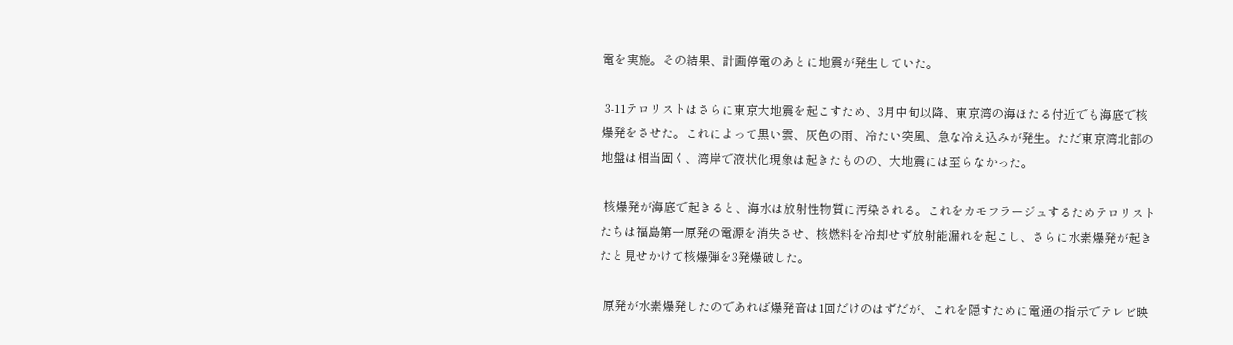電を実施。その結果、計画停電のあとに地震が発生していた。

 3-11テロリストはさらに東京大地震を起こすため、3月中旬以降、東京湾の海ほたる付近でも海底で核爆発をさせた。これによって黒い雲、灰色の雨、冷たい突風、急な冷え込みが発生。ただ東京湾北部の地盤は相当固く、湾岸で液状化現象は起きたものの、大地震には至らなかった。

 核爆発が海底で起きると、海水は放射性物質に汚染される。これをカモフラージュするためテロリストたちは福島第一原発の電源を消失させ、核燃料を冷却せず放射能漏れを起こし、さらに水素爆発が起きたと見せかけて核爆弾を3発爆破した。

 原発が水素爆発したのであれば爆発音は1回だけのはずだが、これを隠すために電通の指示でテレビ映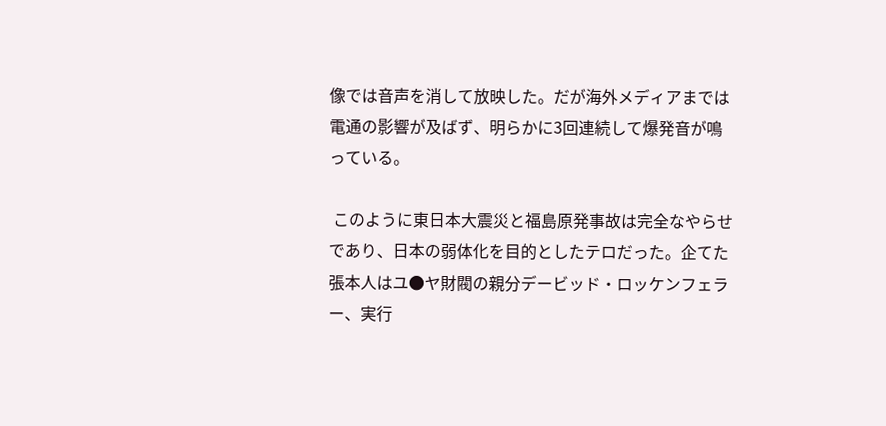像では音声を消して放映した。だが海外メディアまでは電通の影響が及ばず、明らかに3回連続して爆発音が鳴っている。

 このように東日本大震災と福島原発事故は完全なやらせであり、日本の弱体化を目的としたテロだった。企てた張本人はユ●ヤ財閥の親分デービッド・ロッケンフェラー、実行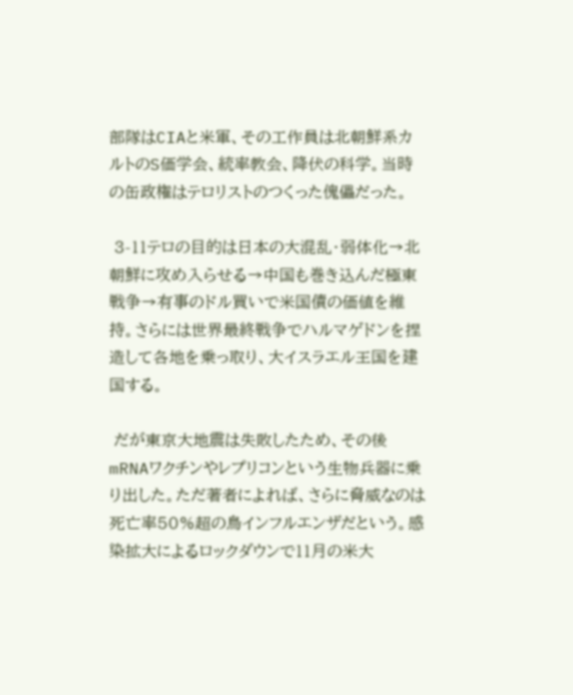部隊はCIAと米軍、その工作員は北朝鮮系カルトのS価学会、統率教会、降伏の科学。当時の缶政権はテロリストのつくった傀儡だった。

 3-11テロの目的は日本の大混乱・弱体化→北朝鮮に攻め入らせる→中国も巻き込んだ極東戦争→有事のドル買いで米国債の価値を維持。さらには世界最終戦争でハルマゲドンを捏造して各地を乗っ取り、大イスラエル王国を建国する。

 だが東京大地震は失敗したため、その後mRNAワクチンやレプリコンという生物兵器に乗り出した。ただ著者によれば、さらに脅威なのは死亡率50%超の鳥インフルエンザだという。感染拡大によるロックダウンで11月の米大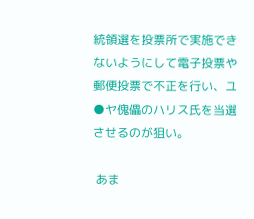統領選を投票所で実施できないようにして電子投票や郵便投票で不正を行い、ユ●ヤ傀儡のハリス氏を当選させるのが狙い。

 あま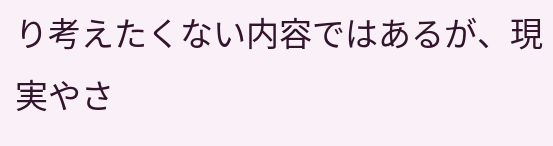り考えたくない内容ではあるが、現実やさ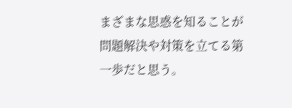まざまな思惑を知ることが問題解決や対策を立てる第一歩だと思う。